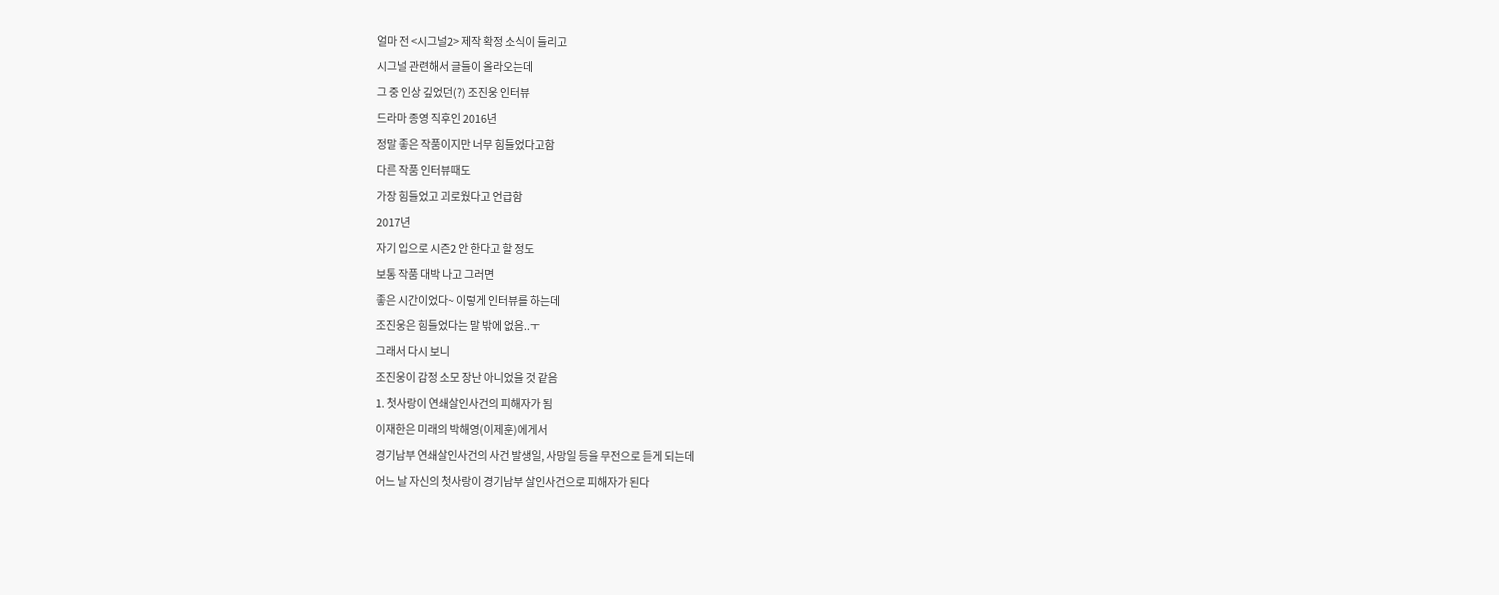얼마 전 <시그널2> 제작 확정 소식이 들리고
시그널 관련해서 글들이 올라오는데
그 중 인상 깊었던(?) 조진웅 인터뷰
드라마 종영 직후인 2016년
정말 좋은 작품이지만 너무 힘들었다고함
다른 작품 인터뷰때도
가장 힘들었고 괴로웠다고 언급함
2017년
자기 입으로 시즌2 안 한다고 할 정도
보통 작품 대박 나고 그러면
좋은 시간이었다~ 이렇게 인터뷰를 하는데
조진웅은 힘들었다는 말 밖에 없음..ㅜ
그래서 다시 보니
조진웅이 감정 소모 장난 아니었을 것 같음
1. 첫사랑이 연쇄살인사건의 피해자가 됨
이재한은 미래의 박해영(이제훈)에게서
경기남부 연쇄살인사건의 사건 발생일, 사망일 등을 무전으로 듣게 되는데
어느 날 자신의 첫사랑이 경기남부 살인사건으로 피해자가 된다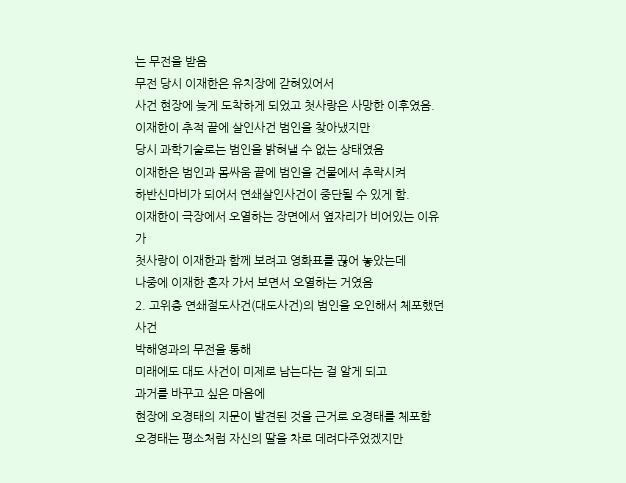는 무전을 받음
무전 당시 이재한은 유치장에 갇혀있어서
사건 현장에 늦게 도착하게 되었고 첫사랑은 사망한 이후였음.
이재한이 추적 끝에 살인사건 범인을 찾아냈지만
당시 과학기술로는 범인을 밝혀낼 수 없는 상태였음
이재한은 범인과 몸싸움 끝에 범인을 건물에서 추락시켜
하반신마비가 되어서 연쇄살인사건이 중단될 수 있게 함.
이재한이 극장에서 오열하는 장면에서 옆자리가 비어있는 이유가
첫사랑이 이재한과 함께 보려고 영화표를 끊어 놓았는데
나중에 이재한 혼자 가서 보면서 오열하는 거였음
2. 고위층 연쇄절도사건(대도사건)의 범인을 오인해서 체포했던 사건
박해영과의 무전을 통해
미래에도 대도 사건이 미제로 남는다는 걸 알게 되고
과거를 바꾸고 싶은 마음에
현장에 오경태의 지문이 발견된 것을 근거로 오경태를 체포함
오경태는 평소처럼 자신의 딸을 차로 데려다주었겠지만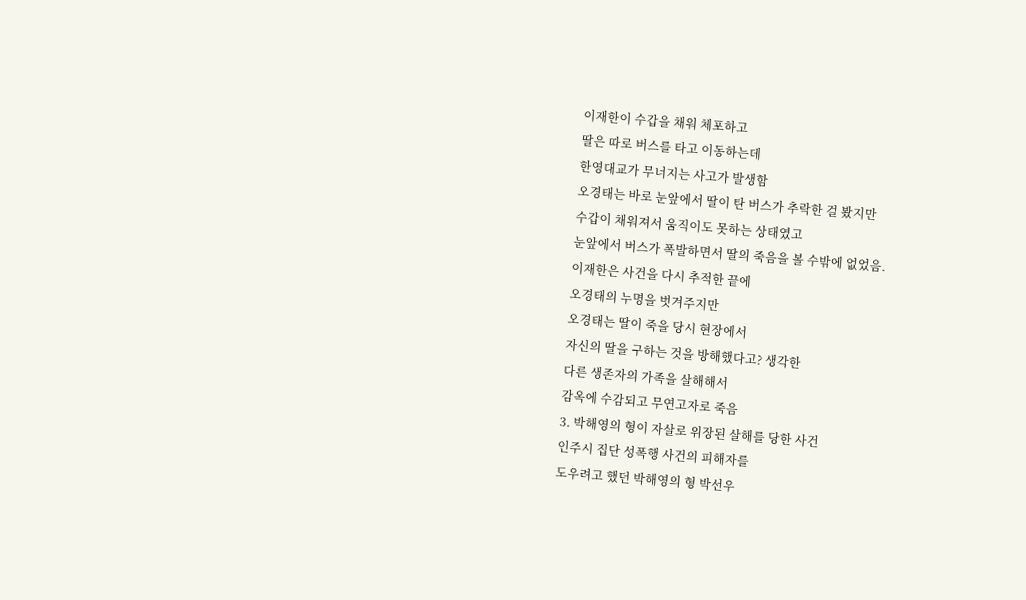이재한이 수갑을 채워 체포하고
딸은 따로 버스를 타고 이동하는데
한영대교가 무너지는 사고가 발생함
오경태는 바로 눈앞에서 딸이 탄 버스가 추락한 걸 봤지만
수갑이 채워져서 움직이도 못하는 상태였고
눈앞에서 버스가 폭발하면서 딸의 죽음을 볼 수밖에 없었음.
이재한은 사건을 다시 추적한 끝에
오경태의 누명을 벗겨주지만
오경태는 딸이 죽을 당시 현장에서
자신의 딸을 구하는 것을 방해했다고? 생각한
다른 생존자의 가족을 살해해서
감옥에 수감되고 무연고자로 죽음
3. 박해영의 형이 자살로 위장된 살해를 당한 사건
인주시 집단 성폭행 사건의 피해자를
도우려고 했던 박해영의 형 박선우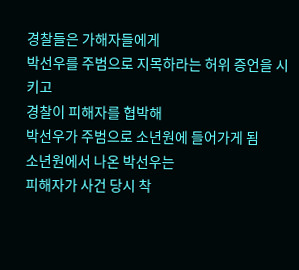경찰들은 가해자들에게
박선우를 주범으로 지목하라는 허위 증언을 시키고
경찰이 피해자를 협박해
박선우가 주범으로 소년원에 들어가게 됨
소년원에서 나온 박선우는
피해자가 사건 당시 착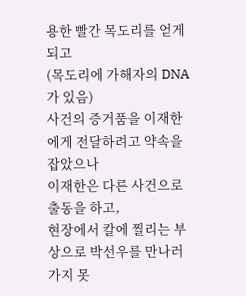용한 빨간 목도리를 얻게 되고
(목도리에 가해자의 DNA가 있음)
사건의 증거품을 이재한에게 전달하려고 약속을 잡았으나
이재한은 다른 사건으로 출동을 하고,
현장에서 칼에 찔리는 부상으로 박선우를 만나러 가지 못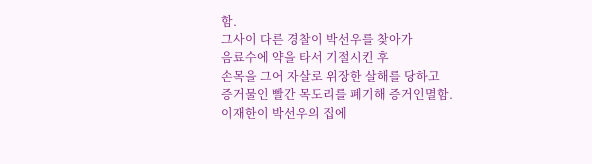함.
그사이 다른 경찰이 박선우를 찾아가
음료수에 약을 타서 기절시킨 후
손목을 그어 자살로 위장한 살해를 당하고
증거물인 빨간 목도리를 폐기해 증거인멸함.
이재한이 박선우의 집에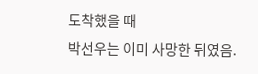도착했을 때
박선우는 이미 사망한 뒤였음.